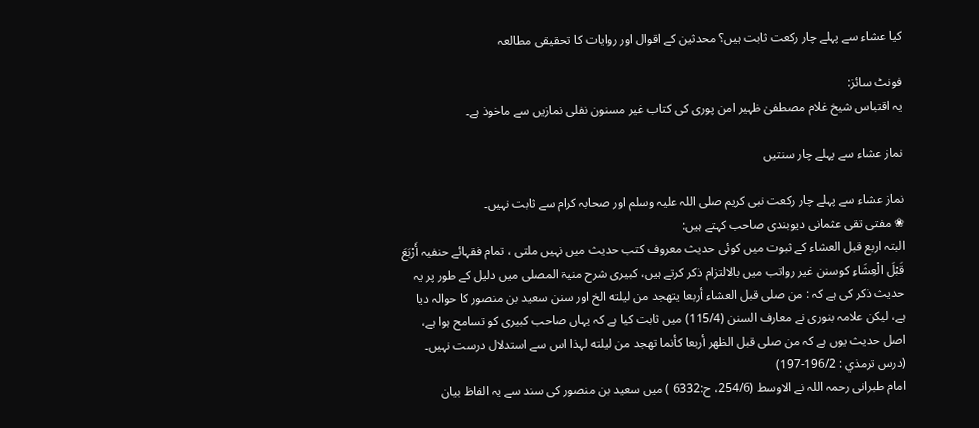کیا عشاء سے پہلے چار رکعت ثابت ہیں؟ محدثین کے اقوال اور روایات کا تحقیقی مطالعہ

فونٹ سائز:
یہ اقتباس شیخ غلام مصطفیٰ ظہیر امن پوری کی کتاب غیر مسنون نفلی نمازیں سے ماخوذ ہے۔

نماز عشاء سے پہلے چار سنتیں

نماز عشاء سے پہلے چار رکعت نبی کریم صلی اللہ علیہ وسلم اور صحابہ کرام سے ثابت نہیں۔
❀ مفتی تقی عثمانی دیوبندی صاحب کہتے ہیں:
البتہ اربع قبل العشاء کے ثبوت میں کوئی حدیث معروف کتب حدیث میں نہیں ملتی ، تمام فقہائے حنفیہ أَرْبَعَ قَبْلَ الْعِشَاءِ کوسنن غیر رواتب میں بالالتزام ذکر کرتے ہیں، کبیری شرح منیۃ المصلی میں دلیل کے طور پر یہ حدیث ذکر کی ہے کہ : من صلى قبل العشاء أربعا يتهجد من ليلته الخ اور سنن سعید بن منصور کا حوالہ دیا ہے، لیکن علامہ بنوری نے معارف السنن (115/4) میں ثابت کیا ہے کہ یہاں صاحب کبیری کو تسامح ہوا ہے، اصل حدیث یوں ہے کہ من صلى قبل الظهر أربعا كأنما تهجد من ليلته لہذا اس سے استدلال درست نہیں۔
(درس ترمذي : 196/2-197)
امام طبرانی رحمہ اللہ نے الاوسط (254/6، ح:6332 ) میں سعید بن منصور کی سند سے یہ الفاظ بیان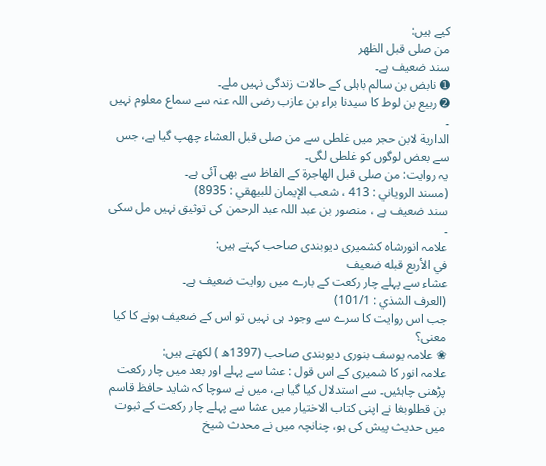کیے ہیں:
من صلى قبل الظهر
سند ضعیف ہے۔
➊ نابض بن سالم باہلی کے حالات زندگی نہیں ملے۔
➋ ربیع بن لوط کا سیدنا براء بن عازب رضی اللہ عنہ سے سماع معلوم نہیں ۔
الدارية لابن حجر میں غلطی سے من صلى قبل العشاء چھپ گیا ہے، جس سے بعض لوگوں کو غلطی لگی۔
یہ روایت: من صلى قبل الهاجرة کے الفاظ سے بھی آئی ہے۔
(مسند الروياني : 413 ، شعب الإيمان للبيهقي : 8935)
سند ضعیف ہے ، منصور بن عبد اللہ عبد الرحمن کی توثیق نہیں مل سکی ۔
علامہ انورشاہ کشمیری دیوبندی صاحب کہتے ہیں:
في الأربع قبله ضعيف
عشاء سے پہلے چار رکعت کے بارے میں روایت ضعیف ہے۔
(العرف الشذي : 101/1)
جب اس روایت کا سرے سے وجود ہی نہیں تو اس کے ضعیف ہونے کا کیا معنی؟
❀ علامہ یوسف بنوری دیوبندی صاحب (1397ھ ) لکھتے ہیں:
علامہ انور کا شمیری کے اس قول : عشا سے پہلے اور بعد میں چار رکعت پڑھنی چاہئیں۔ سے استدلال کیا گیا ہے، میں نے سوچا کہ شاید حافظ قاسم بن قطلوبغا نے اپنی کتاب الاختیار میں عشا سے پہلے چار رکعت کے ثبوت میں حدیث پیش کی ہو، چنانچہ میں نے محدث شیخ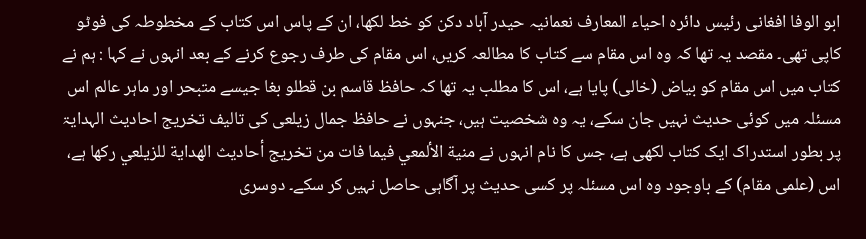ابو الوفا افغانی رئیس دائرہ احیاء المعارف نعمانیہ حیدر آباد دکن کو خط لکھا، ان کے پاس اس کتاب کے مخطوطہ کی فوٹو کاپی تھی۔ مقصد یہ تھا کہ وہ اس مقام سے کتاب کا مطالعہ کریں، اس مقام کی طرف رجوع کرنے کے بعد انہوں نے کہا : ہم نے کتاب میں اس مقام کو بیاض (خالی) پایا ہے، اس کا مطلب یہ تھا کہ حافظ قاسم بن قطلو بغا جیسے متبحر اور ماہر عالم اس مسئلہ میں کوئی حدیث نہیں جان سکے، یہ وہ شخصیت ہیں، جنہوں نے حافظ جمال زیلعی کی تالیف تخریج احادیث الہدایۃ پر بطور استدراک ایک کتاب لکھی ہے، جس کا نام انہوں نے منية الألمعي فيما فات من تخريج أحاديث الهداية للزيلعي رکھا ہے، اس (علمی مقام) کے باوجود وہ اس مسئلہ پر کسی حدیث پر آگاہی حاصل نہیں کر سکے۔ دوسری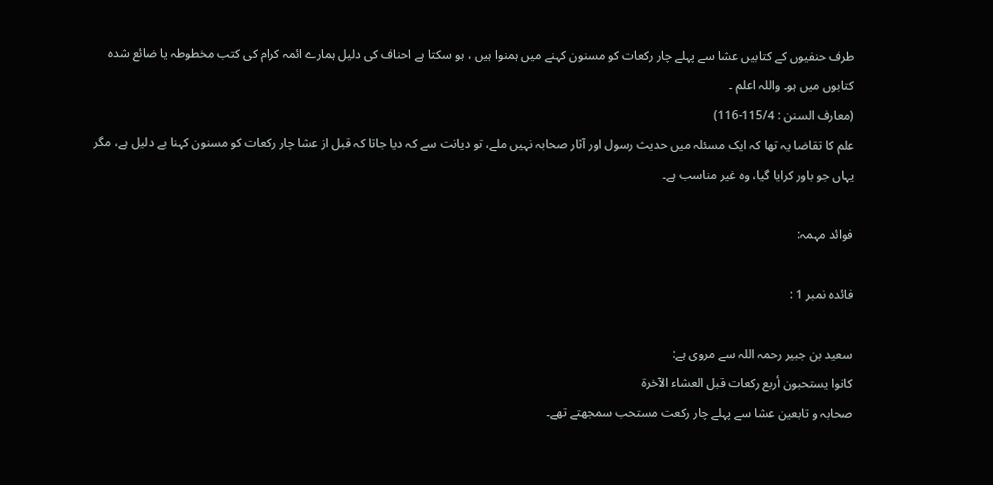طرف حنفیوں کے کتابیں عشا سے پہلے چار رکعات کو مسنون کہنے میں ہمنوا ہیں ، ہو سکتا ہے احناف کی دلیل ہمارے ائمہ کرام کی کتب مخطوطہ یا ضائع شدہ کتابوں میں ہو۔ واللہ اعلم ۔
(معارف السنن : 115/4-116)
علم کا تقاضا یہ تھا کہ ایک مسئلہ میں حدیث رسول اور آثار صحابہ نہیں ملے، تو دیانت سے کہ دیا جاتا کہ قبل از عشا چار رکعات کو مسنون کہنا بے دلیل ہے، مگر یہاں جو باور کرایا گیا، وہ غیر مناسب ہے۔

فوائد مہمہ:

فائدہ نمبر 1 :

سعید بن جبیر رحمہ اللہ سے مروی ہے:
كانوا يستحبون أربع ركعات قبل العشاء الآخرة
صحابہ و تابعین عشا سے پہلے چار رکعت مستحب سمجھتے تھے۔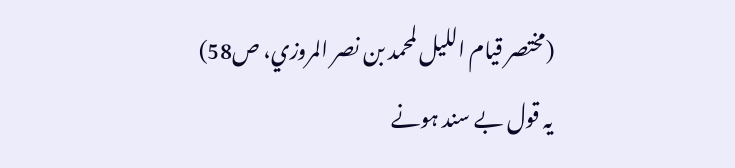(مختصر قيام الليل لمحمد بن نصر المروزي، ص58)
یہ قول بے سند ہونے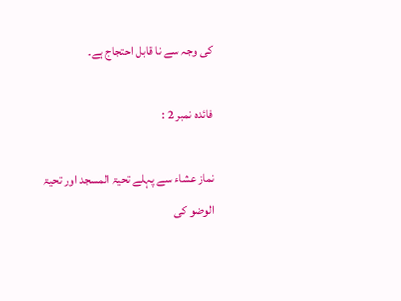کی وجہ سے نا قابل احتجاج ہے۔

فائدہ نمبر 2 :

نماز عشاء سے پہلے تحیۃ المسجد اور تحیۃ الوضو کی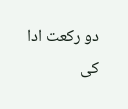دو رکعت ادا کی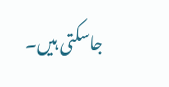جاسکتی ہیں۔